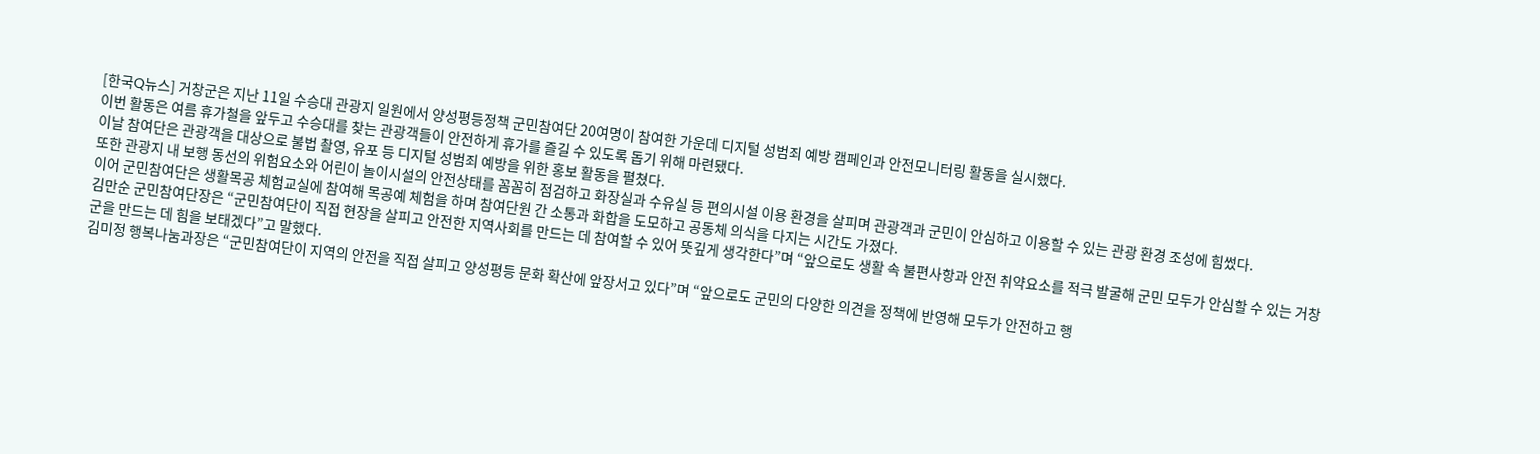[한국Q뉴스] 거창군은 지난 11일 수승대 관광지 일원에서 양성평등정책 군민참여단 20여명이 참여한 가운데 디지털 성범죄 예방 캠페인과 안전모니터링 활동을 실시했다.
이번 활동은 여름 휴가철을 앞두고 수승대를 찾는 관광객들이 안전하게 휴가를 즐길 수 있도록 돕기 위해 마련됐다.
이날 참여단은 관광객을 대상으로 불법 촬영, 유포 등 디지털 성범죄 예방을 위한 홍보 활동을 펼쳤다.
또한 관광지 내 보행 동선의 위험요소와 어린이 놀이시설의 안전상태를 꼼꼼히 점검하고 화장실과 수유실 등 편의시설 이용 환경을 살피며 관광객과 군민이 안심하고 이용할 수 있는 관광 환경 조성에 힘썼다.
이어 군민참여단은 생활목공 체험교실에 참여해 목공예 체험을 하며 참여단원 간 소통과 화합을 도모하고 공동체 의식을 다지는 시간도 가졌다.
김만순 군민참여단장은 “군민참여단이 직접 현장을 살피고 안전한 지역사회를 만드는 데 참여할 수 있어 뜻깊게 생각한다”며 “앞으로도 생활 속 불편사항과 안전 취약요소를 적극 발굴해 군민 모두가 안심할 수 있는 거창군을 만드는 데 힘을 보태겠다”고 말했다.
김미정 행복나눔과장은 “군민참여단이 지역의 안전을 직접 살피고 양성평등 문화 확산에 앞장서고 있다”며 “앞으로도 군민의 다양한 의견을 정책에 반영해 모두가 안전하고 행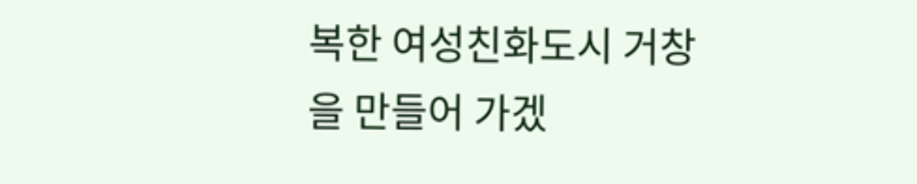복한 여성친화도시 거창을 만들어 가겠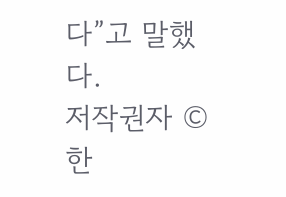다”고 말했다.
저작권자 © 한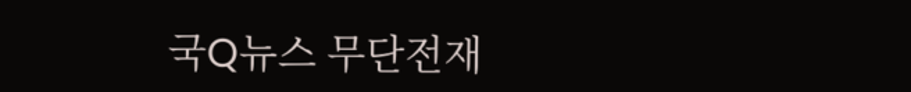국Q뉴스 무단전재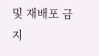및 재배포 금지